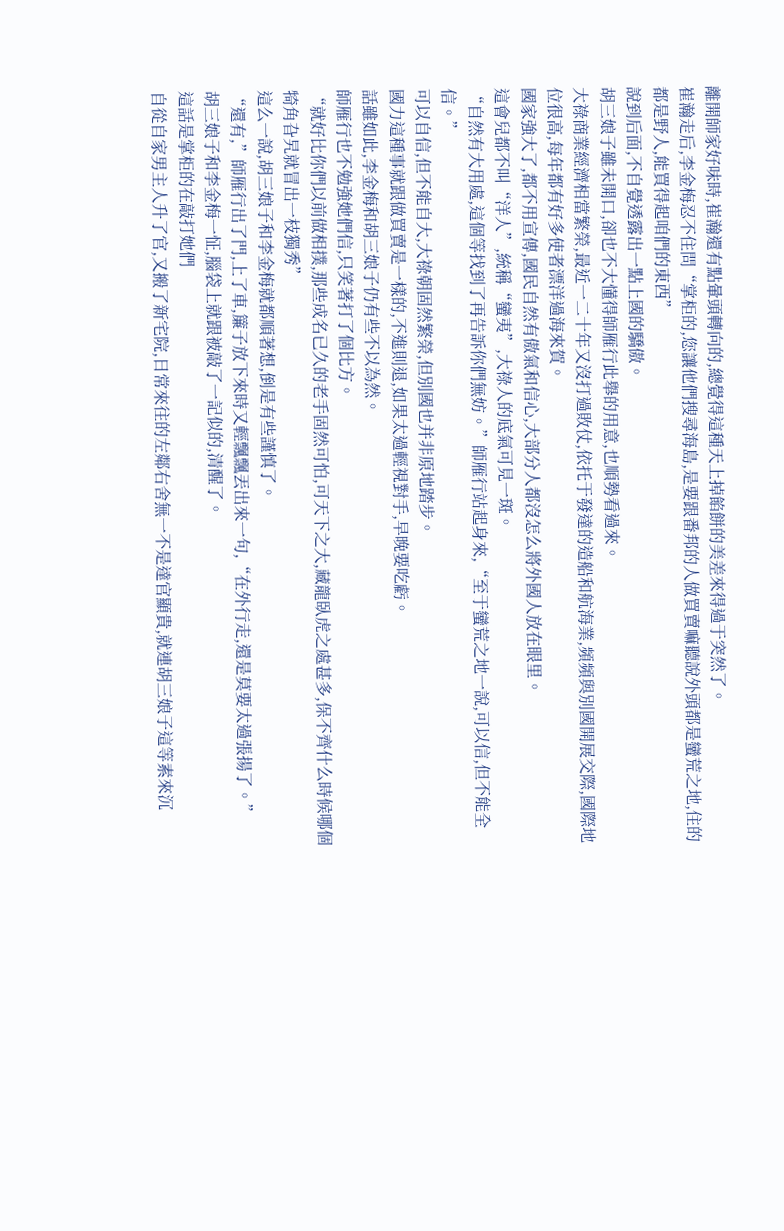離開師家好味時,崔瀚還有點暈頭轉向的,總覺得這種天上掉餡餅的美差來得過于突然了。
崔瀚走后,李金梅忍不住問“掌柜的,您讓他們搜尋海島,是要跟番邦的人做買賣嘛聽說外頭都是蠻荒之地,住的都是野人,能買得起咱們的東西”
說到后面,不自覺透露出一點上國的驕傲。
胡三娘子雖未開口,卻也不大懂得師雁行此舉的用意,也順勢看過來。
大祿商業經濟相當繁榮,最近一二十年又沒打過敗仗,依托于發達的造船和航海業,頻頻與別國開展交際,國際地位很高,每年都有好多使者漂洋過海來賀。
國家強大了,都不用宣傳,國民自然有傲氣和信心,大部分人都沒怎么將外國人放在眼里。
這會兒都不叫“洋人”,統稱“蠻夷”,大祿人的底氣可見一斑。
“自然有大用處,這個等找到了再告訴你們無妨。”師雁行站起身來,“至于蠻荒之地一說,可以信,但不能全信。”
可以自信,但不能自大,大祿朝固然繁榮,但別國也并非原地踏步。
國力這種事就跟做買賣是一樣的,不進則退,如果太過輕視對手,早晚要吃虧。
話雖如此,李金梅和胡三娘子仍有些不以為然。
師雁行也不勉強她們信,只笑著打了個比方。
“就好比你們以前做相撲,那些成名已久的老手固然可怕,可天下之大,藏龍臥虎之處甚多,保不齊什么時候哪個犄角旮旯就冒出一枝獨秀”
這么一說,胡三娘子和李金梅就都順著想,倒是有些謹慎了。
“還有,”師雁行出了門,上了車,簾子放下來時又輕飄飄丟出來一句,“在外行走,還是莫要太過張揚了。”
胡三娘子和李金梅一怔,腦袋上就跟被敲了一記似的,清醒了。
這話是掌柜的在敲打她們
自從自家男主人升了官,又搬了新宅院,日常來往的左鄰右舍無一不是達官顯貴,就連胡三娘子這等素來沉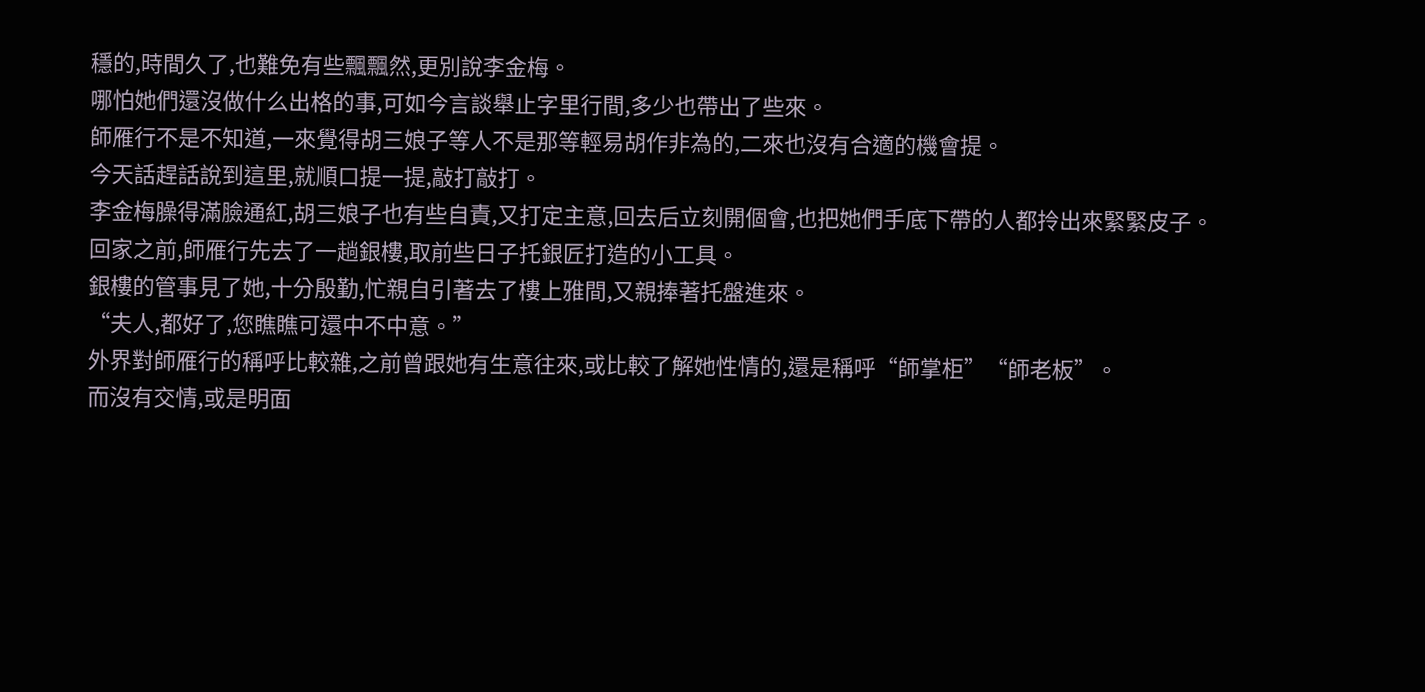穩的,時間久了,也難免有些飄飄然,更別說李金梅。
哪怕她們還沒做什么出格的事,可如今言談舉止字里行間,多少也帶出了些來。
師雁行不是不知道,一來覺得胡三娘子等人不是那等輕易胡作非為的,二來也沒有合適的機會提。
今天話趕話說到這里,就順口提一提,敲打敲打。
李金梅臊得滿臉通紅,胡三娘子也有些自責,又打定主意,回去后立刻開個會,也把她們手底下帶的人都拎出來緊緊皮子。
回家之前,師雁行先去了一趟銀樓,取前些日子托銀匠打造的小工具。
銀樓的管事見了她,十分殷勤,忙親自引著去了樓上雅間,又親捧著托盤進來。
“夫人,都好了,您瞧瞧可還中不中意。”
外界對師雁行的稱呼比較雜,之前曾跟她有生意往來,或比較了解她性情的,還是稱呼“師掌柜”“師老板”。
而沒有交情,或是明面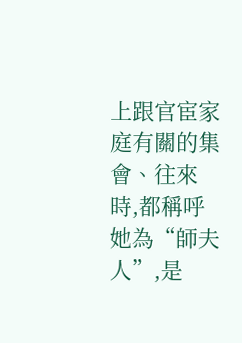上跟官宦家庭有關的集會、往來時,都稱呼她為“師夫人”,是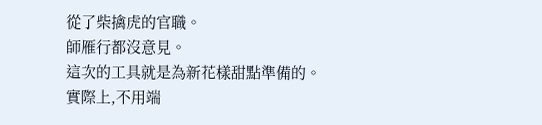從了柴擒虎的官職。
師雁行都沒意見。
這次的工具就是為新花樣甜點準備的。
實際上,不用端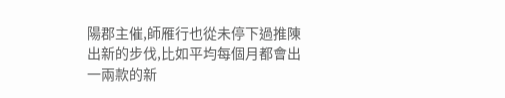陽郡主催,師雁行也從未停下過推陳出新的步伐,比如平均每個月都會出一兩款的新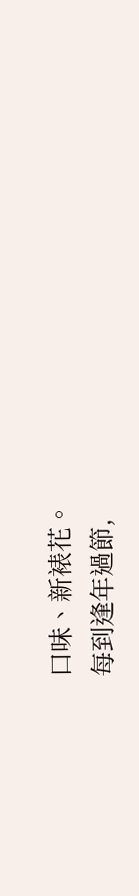口味、新裱花。
每到逢年過節,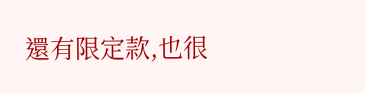還有限定款,也很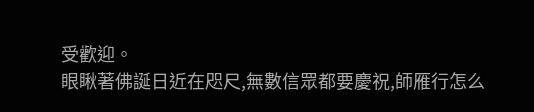受歡迎。
眼瞅著佛誕日近在咫尺,無數信眾都要慶祝,師雁行怎么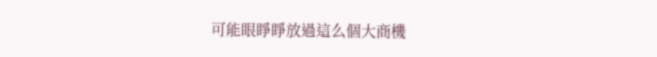可能眼睜睜放過這么個大商機